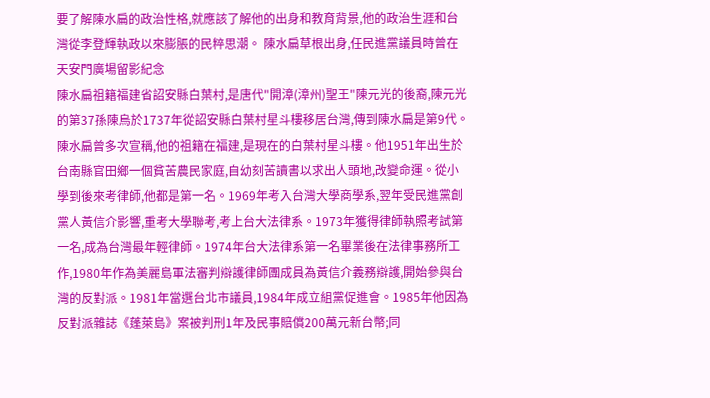要了解陳水扁的政治性格,就應該了解他的出身和教育背景,他的政治生涯和台灣從李登輝執政以來膨脹的民粹思潮。 陳水扁草根出身,任民進黨議員時曾在天安門廣場留影紀念
陳水扁祖籍福建省詔安縣白葉村,是唐代"開漳(漳州)聖王"陳元光的後裔,陳元光的第37孫陳烏於1737年從詔安縣白葉村星斗樓移居台灣,傳到陳水扁是第9代。陳水扁曾多次宣稱,他的祖籍在福建,是現在的白葉村星斗樓。他1951年出生於台南縣官田鄉一個貧苦農民家庭,自幼刻苦讀書以求出人頭地,改變命運。從小學到後來考律師,他都是第一名。1969年考入台灣大學商學系,翌年受民進黨創黨人黃信介影響,重考大學聯考,考上台大法律系。1973年獲得律師執照考試第一名,成為台灣最年輕律師。1974年台大法律系第一名畢業後在法律事務所工作,1980年作為美麗島軍法審判辯護律師團成員為黃信介義務辯護,開始參與台灣的反對派。1981年當選台北市議員,1984年成立組黨促進會。1985年他因為反對派雜誌《蓬萊島》案被判刑1年及民事賠償200萬元新台幣;同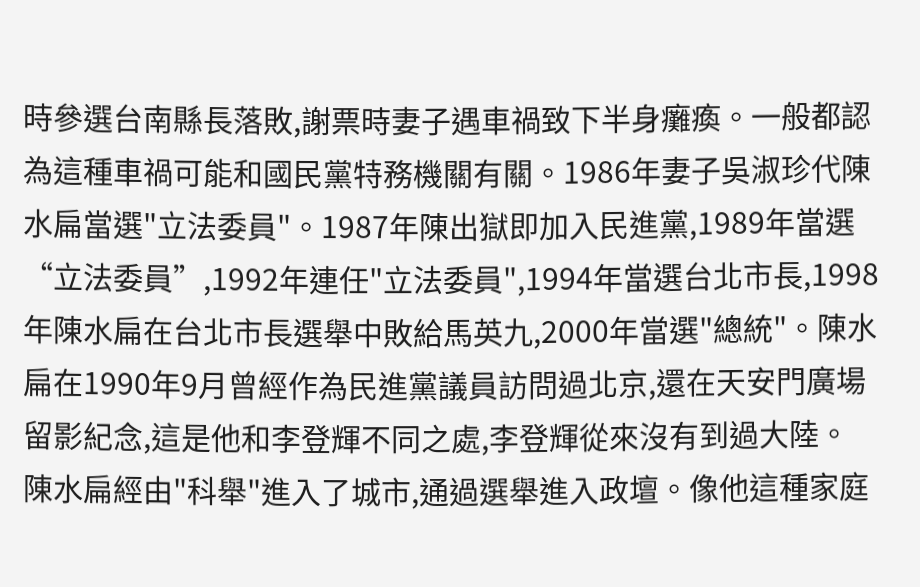時參選台南縣長落敗,謝票時妻子遇車禍致下半身癱瘓。一般都認為這種車禍可能和國民黨特務機關有關。1986年妻子吳淑珍代陳水扁當選"立法委員"。1987年陳出獄即加入民進黨,1989年當選“立法委員”,1992年連任"立法委員",1994年當選台北市長,1998年陳水扁在台北市長選舉中敗給馬英九,2000年當選"總統"。陳水扁在1990年9月曾經作為民進黨議員訪問過北京,還在天安門廣場留影紀念,這是他和李登輝不同之處,李登輝從來沒有到過大陸。 陳水扁經由"科舉"進入了城市,通過選舉進入政壇。像他這種家庭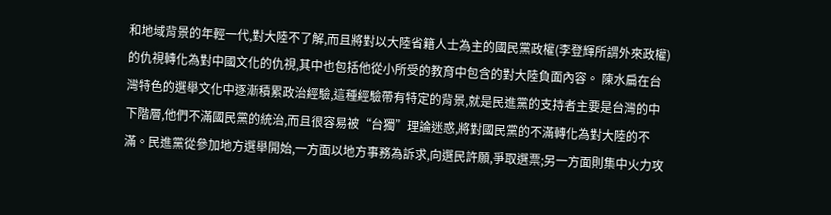和地域背景的年輕一代,對大陸不了解,而且將對以大陸省籍人士為主的國民黨政權(李登輝所謂外來政權)的仇視轉化為對中國文化的仇視,其中也包括他從小所受的教育中包含的對大陸負面內容。 陳水扁在台灣特色的選舉文化中逐漸積累政治經驗,這種經驗帶有特定的背景,就是民進黨的支持者主要是台灣的中下階層,他們不滿國民黨的統治,而且很容易被“台獨”理論迷惑,將對國民黨的不滿轉化為對大陸的不滿。民進黨從參加地方選舉開始,一方面以地方事務為訴求,向選民許願,爭取選票;另一方面則集中火力攻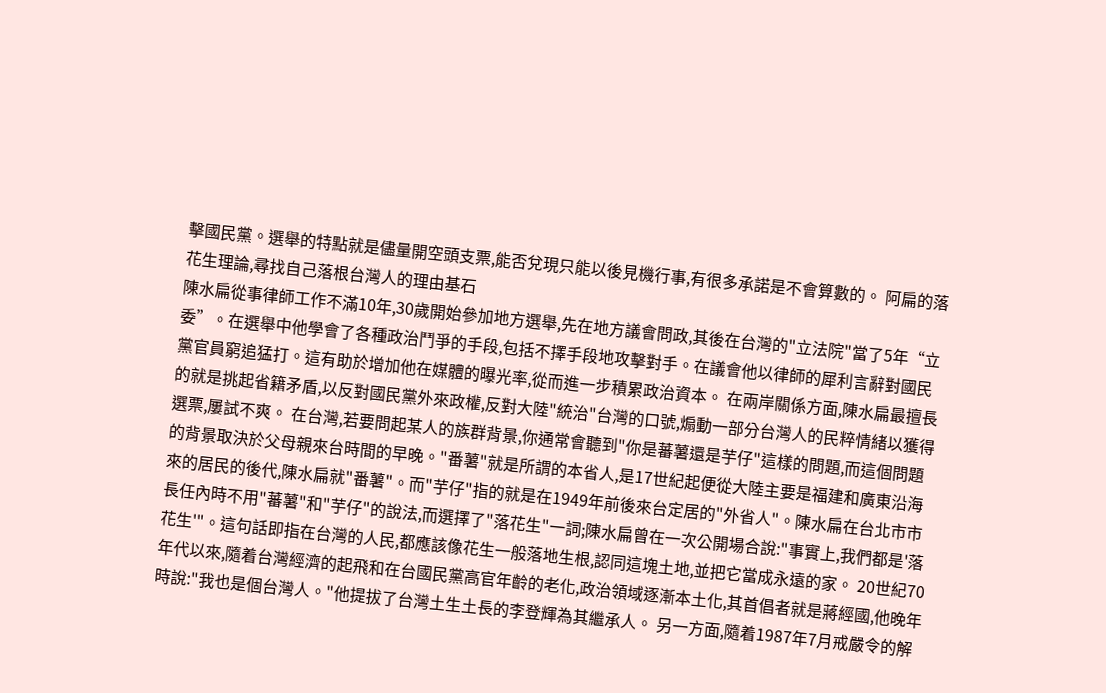擊國民黨。選舉的特點就是儘量開空頭支票,能否兌現只能以後見機行事,有很多承諾是不會算數的。 阿扁的落花生理論,尋找自己落根台灣人的理由基石
陳水扁從事律師工作不滿10年,30歲開始參加地方選舉,先在地方議會問政,其後在台灣的"立法院"當了5年“立委”。在選舉中他學會了各種政治鬥爭的手段,包括不擇手段地攻擊對手。在議會他以律師的犀利言辭對國民黨官員窮追猛打。這有助於增加他在媒體的曝光率,從而進一步積累政治資本。 在兩岸關係方面,陳水扁最擅長的就是挑起省籍矛盾,以反對國民黨外來政權,反對大陸"統治"台灣的口號,煽動一部分台灣人的民粹情緒以獲得選票,屢試不爽。 在台灣,若要問起某人的族群背景,你通常會聽到"你是蕃薯還是芋仔"這樣的問題,而這個問題的背景取決於父母親來台時間的早晚。"番薯"就是所謂的本省人,是17世紀起便從大陸主要是福建和廣東沿海來的居民的後代,陳水扁就"番薯"。而"芋仔"指的就是在1949年前後來台定居的"外省人"。陳水扁在台北市市長任內時不用"蕃薯"和"芋仔"的說法,而選擇了"落花生"一詞;陳水扁曾在一次公開場合說:"事實上,我們都是'落花生'"。這句話即指在台灣的人民,都應該像花生一般落地生根,認同這塊土地,並把它當成永遠的家。 20世紀70年代以來,隨着台灣經濟的起飛和在台國民黨高官年齡的老化,政治領域逐漸本土化,其首倡者就是蔣經國,他晚年時說:"我也是個台灣人。"他提拔了台灣土生土長的李登輝為其繼承人。 另一方面,隨着1987年7月戒嚴令的解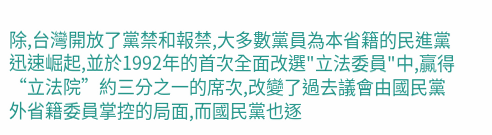除,台灣開放了黨禁和報禁,大多數黨員為本省籍的民進黨迅速崛起,並於1992年的首次全面改選"立法委員"中,贏得“立法院”約三分之一的席次,改變了過去議會由國民黨外省籍委員掌控的局面,而國民黨也逐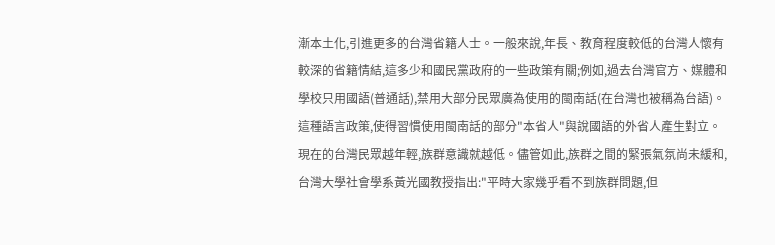漸本土化,引進更多的台灣省籍人士。一般來說,年長、教育程度較低的台灣人懷有較深的省籍情結,這多少和國民黨政府的一些政策有關;例如,過去台灣官方、媒體和學校只用國語(普通話),禁用大部分民眾廣為使用的閩南話(在台灣也被稱為台語)。這種語言政策,使得習慣使用閩南話的部分"本省人"與說國語的外省人產生對立。 現在的台灣民眾越年輕,族群意識就越低。儘管如此,族群之間的緊張氣氛尚未緩和,台灣大學社會學系黃光國教授指出:"平時大家幾乎看不到族群問題,但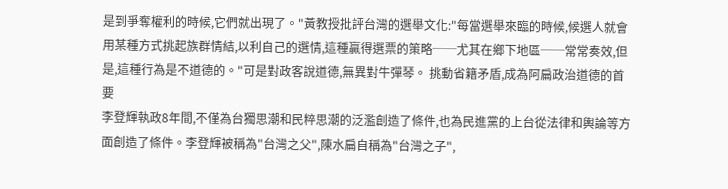是到爭奪權利的時候,它們就出現了。"黃教授批評台灣的選舉文化:"每當選舉來臨的時候,候選人就會用某種方式挑起族群情結,以利自己的選情,這種贏得選票的策略──尤其在鄉下地區──常常奏效,但是,這種行為是不道德的。"可是對政客說道德,無異對牛彈琴。 挑動省籍矛盾,成為阿扁政治道德的首要
李登輝執政8年間,不僅為台獨思潮和民粹思潮的泛濫創造了條件,也為民進黨的上台從法律和輿論等方面創造了條件。李登輝被稱為"台灣之父",陳水扁自稱為"台灣之子",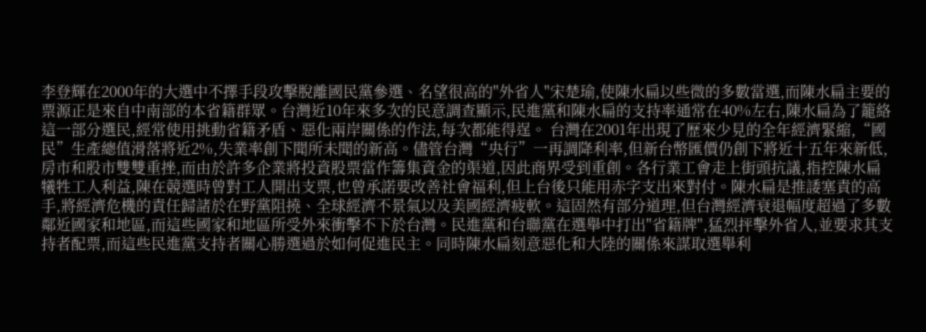李登輝在2000年的大選中不擇手段攻擊脫離國民黨參選、名望很高的"外省人"宋楚瑜,使陳水扁以些微的多數當選,而陳水扁主要的票源正是來自中南部的本省籍群眾。台灣近10年來多次的民意調查顯示,民進黨和陳水扁的支持率通常在40%左右,陳水扁為了籠絡這一部分選民,經常使用挑動省籍矛盾、惡化兩岸關係的作法,每次都能得逞。 台灣在2001年出現了歷來少見的全年經濟緊縮,“國民”生產總值滑落將近2%,失業率創下聞所未聞的新高。儘管台灣“央行”一再調降利率,但新台幣匯價仍創下將近十五年來新低,房市和股市雙雙重挫,而由於許多企業將投資股票當作籌集資金的渠道,因此商界受到重創。各行業工會走上街頭抗議,指控陳水扁犧牲工人利益,陳在競選時曾對工人開出支票,也曾承諾要改善社會福利,但上台後只能用赤字支出來對付。陳水扁是推諉塞責的高手,將經濟危機的責任歸諸於在野黨阻撓、全球經濟不景氣以及美國經濟疲軟。這固然有部分道理,但台灣經濟衰退幅度超過了多數鄰近國家和地區,而這些國家和地區所受外來衝擊不下於台灣。民進黨和台聯黨在選舉中打出"省籍牌",猛烈抨擊外省人,並要求其支持者配票,而這些民進黨支持者關心勝選過於如何促進民主。同時陳水扁刻意惡化和大陸的關係來謀取選舉利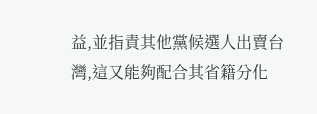益,並指責其他黨候選人出賣台灣,這又能夠配合其省籍分化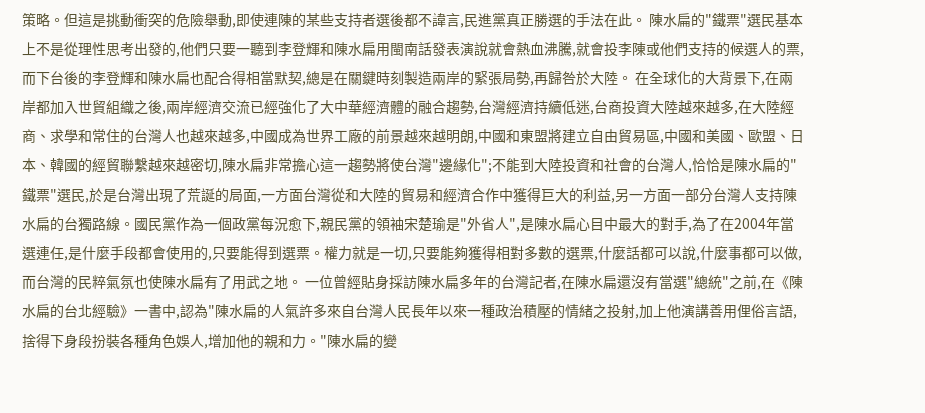策略。但這是挑動衝突的危險舉動,即使連陳的某些支持者選後都不諱言,民進黨真正勝選的手法在此。 陳水扁的"鐵票"選民基本上不是從理性思考出發的,他們只要一聽到李登輝和陳水扁用閩南話發表演說就會熱血沸騰,就會投李陳或他們支持的候選人的票,而下台後的李登輝和陳水扁也配合得相當默契,總是在關鍵時刻製造兩岸的緊張局勢,再歸咎於大陸。 在全球化的大背景下,在兩岸都加入世貿組織之後,兩岸經濟交流已經強化了大中華經濟體的融合趨勢,台灣經濟持續低迷,台商投資大陸越來越多,在大陸經商、求學和常住的台灣人也越來越多,中國成為世界工廠的前景越來越明朗,中國和東盟將建立自由貿易區,中國和美國、歐盟、日本、韓國的經貿聯繫越來越密切,陳水扁非常擔心這一趨勢將使台灣"邊緣化";不能到大陸投資和社會的台灣人,恰恰是陳水扁的"鐵票"選民,於是台灣出現了荒誕的局面,一方面台灣從和大陸的貿易和經濟合作中獲得巨大的利益,另一方面一部分台灣人支持陳水扁的台獨路線。國民黨作為一個政黨每況愈下,親民黨的領袖宋楚瑜是"外省人",是陳水扁心目中最大的對手,為了在2004年當選連任,是什麼手段都會使用的,只要能得到選票。權力就是一切,只要能夠獲得相對多數的選票,什麼話都可以說,什麼事都可以做,而台灣的民粹氣氛也使陳水扁有了用武之地。 一位曾經貼身採訪陳水扁多年的台灣記者,在陳水扁還沒有當選"總統"之前,在《陳水扁的台北經驗》一書中,認為"陳水扁的人氣許多來自台灣人民長年以來一種政治積壓的情緒之投射,加上他演講善用俚俗言語,捨得下身段扮裝各種角色娛人,增加他的親和力。"陳水扁的變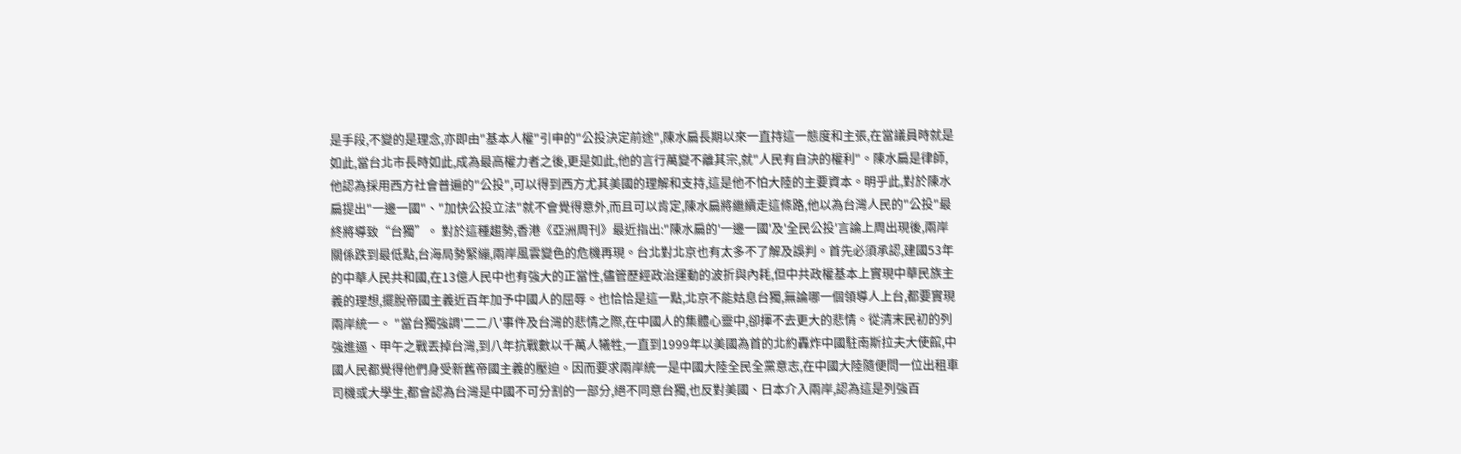是手段,不變的是理念,亦即由"基本人權"引申的"公投決定前途",陳水扁長期以來一直持這一態度和主張,在當議員時就是如此,當台北市長時如此,成為最高權力者之後,更是如此,他的言行萬變不離其宗,就"人民有自決的權利"。陳水扁是律師,他認為採用西方社會普遍的"公投",可以得到西方尤其美國的理解和支持,這是他不怕大陸的主要資本。明乎此,對於陳水扁提出"一邊一國"、"加快公投立法"就不會覺得意外,而且可以肯定,陳水扁將繼續走這條路,他以為台灣人民的"公投"最終將導致“台獨”。 對於這種趨勢,香港《亞洲周刊》最近指出:"陳水扁的'一邊一國'及'全民公投'言論上周出現後,兩岸關係跌到最低點,台海局勢緊繃,兩岸風雲變色的危機再現。台北對北京也有太多不了解及誤判。首先必須承認,建國53年的中華人民共和國,在13億人民中也有強大的正當性,儘管歷經政治運動的波折與內耗,但中共政權基本上實現中華民族主義的理想,擺脫帝國主義近百年加予中國人的屈辱。也恰恰是這一點,北京不能姑息台獨,無論哪一個領導人上台,都要實現兩岸統一。 "當台獨強調'二二八'事件及台灣的悲情之際,在中國人的集體心靈中,卻揮不去更大的悲情。從清末民初的列強進逼、甲午之戰丟掉台灣,到八年抗戰數以千萬人犧牲,一直到1999年以美國為首的北約轟炸中國駐南斯拉夫大使館,中國人民都覺得他們身受新舊帝國主義的壓迫。因而要求兩岸統一是中國大陸全民全黨意志,在中國大陸隨便問一位出租車司機或大學生,都會認為台灣是中國不可分割的一部分,絕不同意台獨,也反對美國、日本介入兩岸,認為這是列強百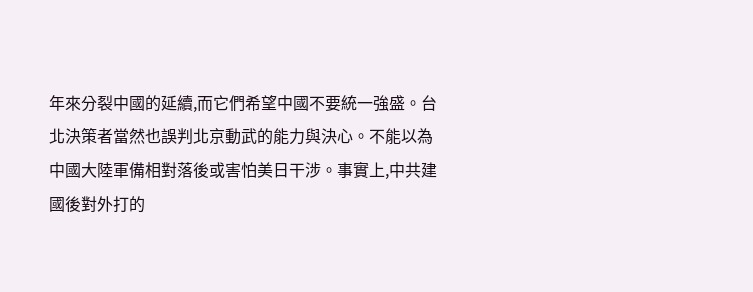年來分裂中國的延續,而它們希望中國不要統一強盛。台北決策者當然也誤判北京動武的能力與決心。不能以為中國大陸軍備相對落後或害怕美日干涉。事實上,中共建國後對外打的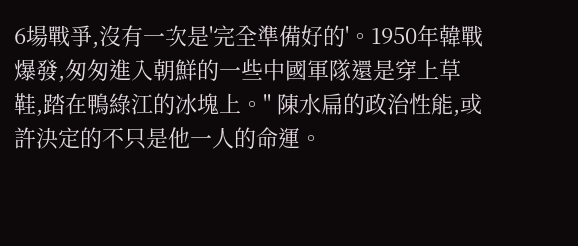6場戰爭,沒有一次是'完全準備好的'。1950年韓戰爆發,匆匆進入朝鮮的一些中國軍隊還是穿上草鞋,踏在鴨綠江的冰塊上。" 陳水扁的政治性能,或許決定的不只是他一人的命運。